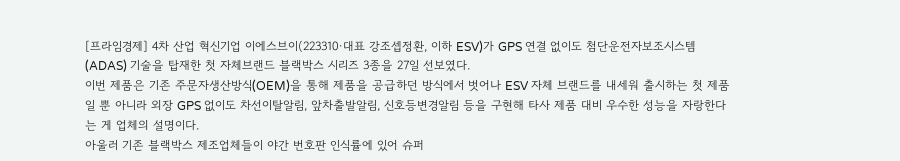[프라임경제] 4차 산업 혁신기업 이에스브이(223310·대표 강조셉정환, 이하 ESV)가 GPS 연결 없이도 첨단운전자보조시스템(ADAS) 기술을 탑재한 첫 자체브랜드 블랙박스 시리즈 3종을 27일 선보였다.
이번 제품은 기존 주문자생산방식(OEM)을 통해 제품을 공급하던 방식에서 벗어나 ESV 자체 브랜드를 내세워 출시하는 첫 제품일 뿐 아니라 외장 GPS 없이도 차선이탈알림, 앞차출발알림, 신호등변경알림 등을 구현해 타사 제품 대비 우수한 성능을 자랑한다는 게 업체의 설명이다.
아울러 기존 블랙박스 제조업체들이 야간 번호판 인식률에 있어 슈퍼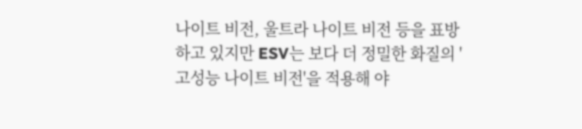나이트 비전, 울트라 나이트 비전 등을 표방하고 있지만 ESV는 보다 더 정밀한 화질의 '고성능 나이트 비전'을 적용해 야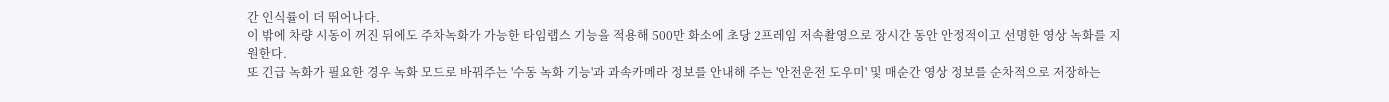간 인식률이 더 뛰어나다.
이 밖에 차량 시동이 꺼진 뒤에도 주차녹화가 가능한 타임랩스 기능을 적용해 500만 화소에 초당 2프레임 저속촬영으로 장시간 동안 안정적이고 선명한 영상 녹화를 지원한다.
또 긴급 녹화가 필요한 경우 녹화 모드로 바꿔주는 '수동 녹화 기능'과 과속카메라 정보를 안내해 주는 '안전운전 도우미' 및 매순간 영상 정보를 순차적으로 저장하는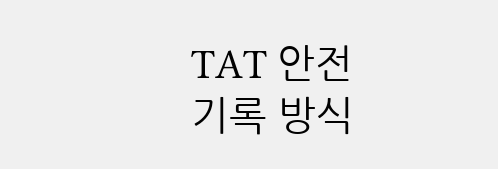TAT 안전 기록 방식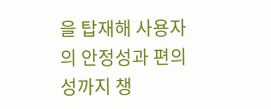을 탑재해 사용자의 안정성과 편의성까지 챙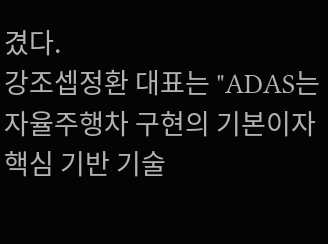겼다.
강조셉정환 대표는 "ADAS는 자율주행차 구현의 기본이자 핵심 기반 기술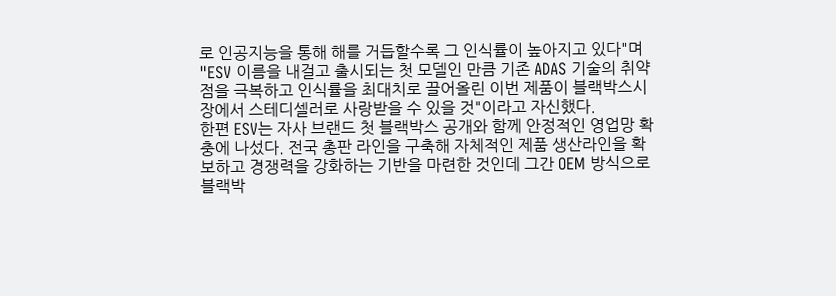로 인공지능을 통해 해를 거듭할수록 그 인식률이 높아지고 있다"며 "ESV 이름을 내걸고 출시되는 첫 모델인 만큼 기존 ADAS 기술의 취약점을 극복하고 인식률을 최대치로 끌어올린 이번 제품이 블랙박스시장에서 스테디셀러로 사랑받을 수 있을 것"이라고 자신했다.
한편 ESV는 자사 브랜드 첫 블랙박스 공개와 함께 안정적인 영업망 확충에 나섰다. 전국 총판 라인을 구축해 자체적인 제품 생산라인을 확보하고 경쟁력을 강화하는 기반을 마련한 것인데 그간 OEM 방식으로 블랙박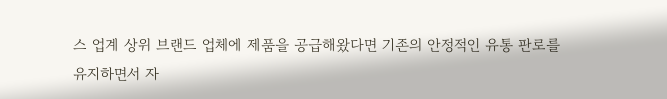스 업계 상위 브랜드 업체에 제품을 공급해왔다면 기존의 안정적인 유통 판로를 유지하면서 자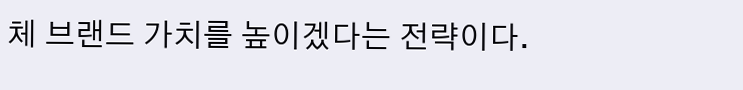체 브랜드 가치를 높이겠다는 전략이다.